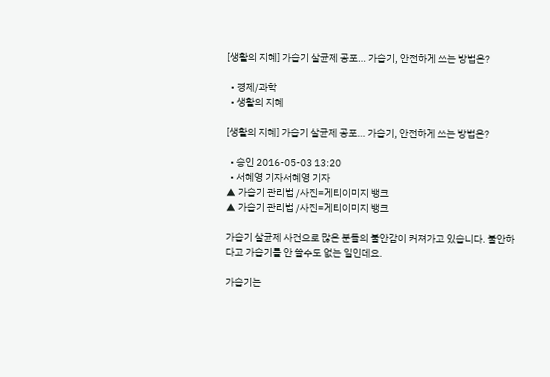[생활의 지혜] 가습기 살균제 공포… 가습기, 안전하게 쓰는 방법은?

  • 경제/과학
  • 생활의 지혜

[생활의 지혜] 가습기 살균제 공포… 가습기, 안전하게 쓰는 방법은?

  • 승인 2016-05-03 13:20
  • 서혜영 기자서혜영 기자
▲ 가습기 관리법 /사진=게티이미지 뱅크
▲ 가습기 관리법 /사진=게티이미지 뱅크

가습기 살균제 사건으로 많은 분들의 불안감이 커져가고 있습니다. 불안하다고 가습기를 안 쓸수도 없는 일인데요.

가습기는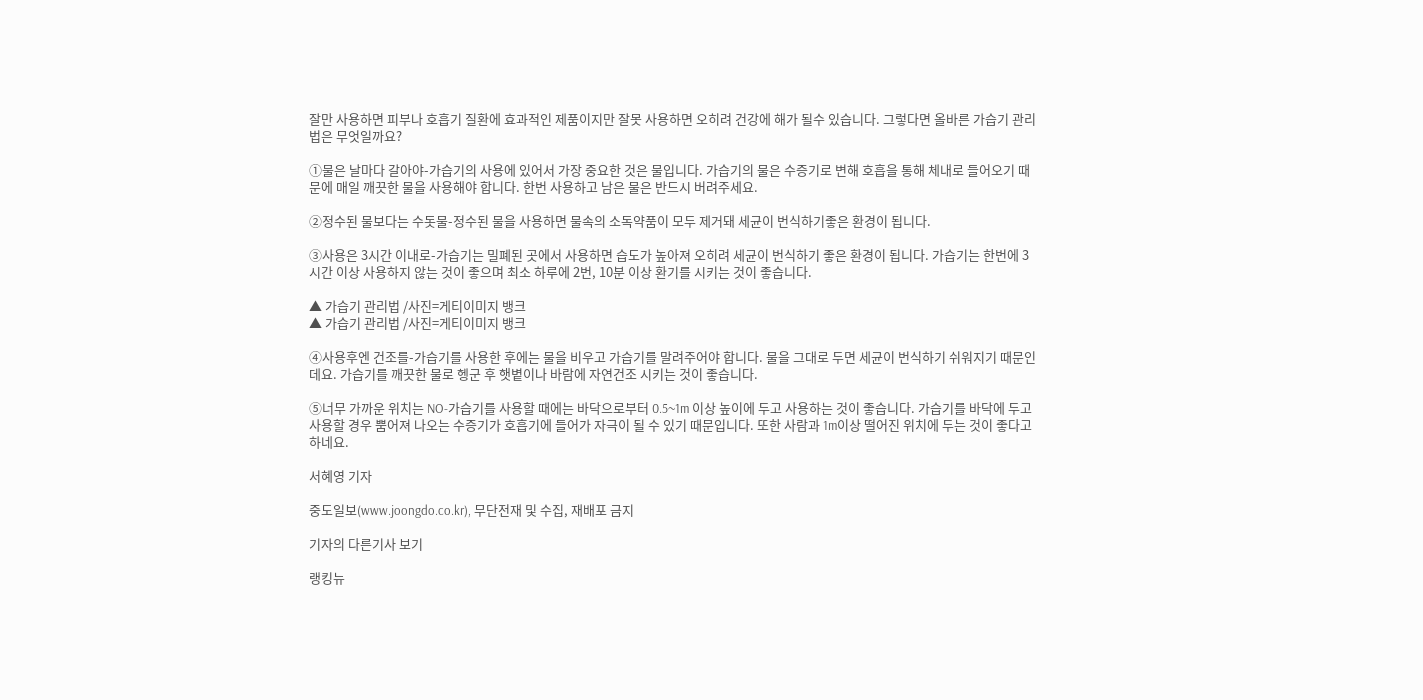잘만 사용하면 피부나 호흡기 질환에 효과적인 제품이지만 잘못 사용하면 오히려 건강에 해가 될수 있습니다. 그렇다면 올바른 가습기 관리법은 무엇일까요?

①물은 날마다 갈아야-가습기의 사용에 있어서 가장 중요한 것은 물입니다. 가습기의 물은 수증기로 변해 호흡을 통해 체내로 들어오기 때문에 매일 깨끗한 물을 사용해야 합니다. 한번 사용하고 남은 물은 반드시 버려주세요.

②정수된 물보다는 수돗물-정수된 물을 사용하면 물속의 소독약품이 모두 제거돼 세균이 번식하기좋은 환경이 됩니다.

③사용은 3시간 이내로-가습기는 밀폐된 곳에서 사용하면 습도가 높아져 오히려 세균이 번식하기 좋은 환경이 됩니다. 가습기는 한번에 3시간 이상 사용하지 않는 것이 좋으며 최소 하루에 2번, 10분 이상 환기를 시키는 것이 좋습니다.

▲ 가습기 관리법 /사진=게티이미지 뱅크
▲ 가습기 관리법 /사진=게티이미지 뱅크

④사용후엔 건조를-가습기를 사용한 후에는 물을 비우고 가습기를 말려주어야 합니다. 물을 그대로 두면 세균이 번식하기 쉬워지기 때문인데요. 가습기를 깨끗한 물로 헹군 후 햇볕이나 바람에 자연건조 시키는 것이 좋습니다.

⑤너무 가까운 위치는 NO-가습기를 사용할 때에는 바닥으로부터 0.5~1m 이상 높이에 두고 사용하는 것이 좋습니다. 가습기를 바닥에 두고 사용할 경우 뿜어져 나오는 수증기가 호흡기에 들어가 자극이 될 수 있기 때문입니다. 또한 사람과 1m이상 떨어진 위치에 두는 것이 좋다고 하네요.

서혜영 기자

중도일보(www.joongdo.co.kr), 무단전재 및 수집, 재배포 금지

기자의 다른기사 보기

랭킹뉴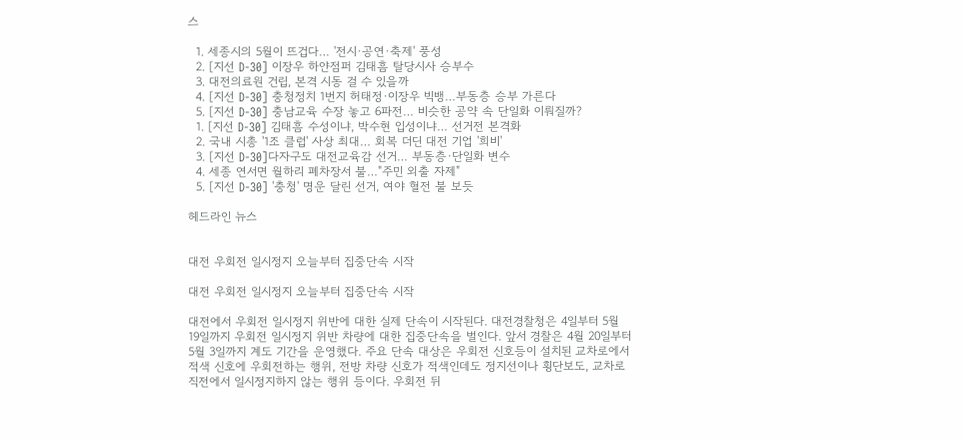스

  1. 세종시의 5월이 뜨겁다… '전시·공연·축제' 풍성
  2. [지선 D-30] 이장우 하얀점퍼 김태흠 탈당시사 승부수
  3. 대전의료원 건립, 본격 시동 걸 수 있을까
  4. [지선 D-30] 충청정치 1번지 허태정·이장우 빅뱅…부동층 승부 가른다
  5. [지선 D-30] 충남교육 수장 놓고 6파전… 비슷한 공약 속 단일화 이뤄질까?
  1. [지선 D-30] 김태흠 수성이냐, 박수현 입성이냐… 선거전 본격화
  2. 국내 시총 '1조 클럽' 사상 최대… 회복 더딘 대전 기업 '희비'
  3. [지선 D-30]다자구도 대전교육감 선거… 부동층·단일화 변수
  4. 세종 연서면 월하리 폐차장서 불…"주민 외출 자제"
  5. [지선 D-30] '충청' 명운 달린 선거, 여야 혈전 불 보듯

헤드라인 뉴스


대전 우회전 일시정지 오늘부터 집중단속 시작

대전 우회전 일시정지 오늘부터 집중단속 시작

대전에서 우회전 일시정지 위반에 대한 실제 단속이 시작된다. 대전경찰청은 4일부터 5월 19일까지 우회전 일시정지 위반 차량에 대한 집중단속을 벌인다. 앞서 경찰은 4월 20일부터 5월 3일까지 계도 기간을 운영했다. 주요 단속 대상은 우회전 신호등이 설치된 교차로에서 적색 신호에 우회전하는 행위, 전방 차량 신호가 적색인데도 정지선이나 횡단보도, 교차로 직전에서 일시정지하지 않는 행위 등이다. 우회전 뒤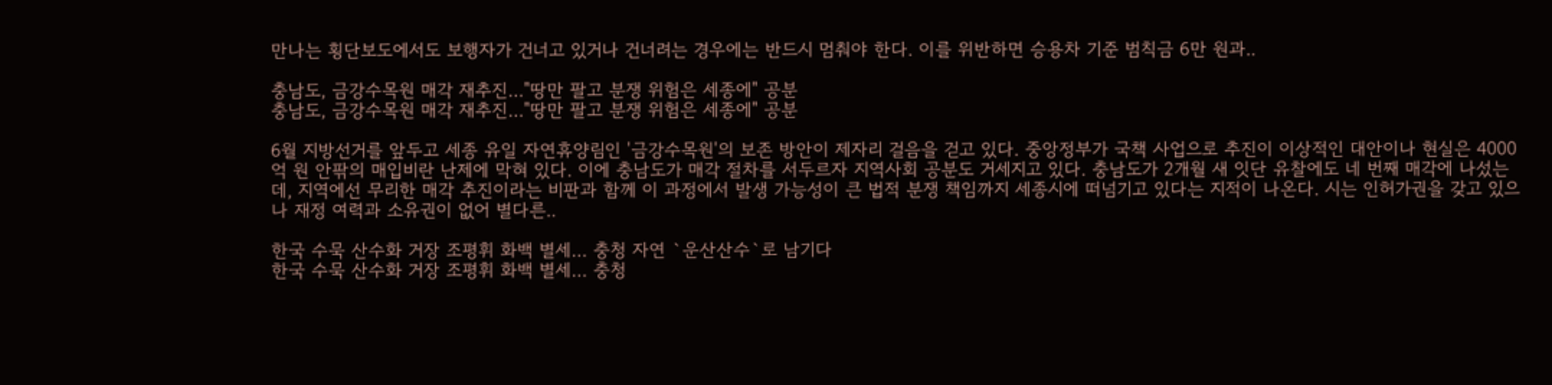만나는 횡단보도에서도 보행자가 건너고 있거나 건너려는 경우에는 반드시 멈춰야 한다. 이를 위반하면 승용차 기준 범칙금 6만 원과..

충남도, 금강수목원 매각 재추진…"땅만 팔고 분쟁 위험은 세종에" 공분
충남도, 금강수목원 매각 재추진…"땅만 팔고 분쟁 위험은 세종에" 공분

6월 지방선거를 앞두고 세종 유일 자연휴양림인 '금강수목원'의 보존 방안이 제자리 걸음을 걷고 있다. 중앙정부가 국책 사업으로 추진이 이상적인 대안이나 현실은 4000억 원 안팎의 매입비란 난제에 막혀 있다. 이에 충남도가 매각 절차를 서두르자 지역사회 공분도 거세지고 있다. 충남도가 2개월 새 잇단 유찰에도 네 번째 매각에 나섰는데, 지역에선 무리한 매각 추진이라는 비판과 함께 이 과정에서 발생 가능성이 큰 법적 분쟁 책임까지 세종시에 떠넘기고 있다는 지적이 나온다. 시는 인허가권을 갖고 있으나 재정 여력과 소유권이 없어 별다른..

한국 수묵 산수화 거장 조평휘 화백 별세… 충청 자연 `운산산수`로 남기다
한국 수묵 산수화 거장 조평휘 화백 별세… 충청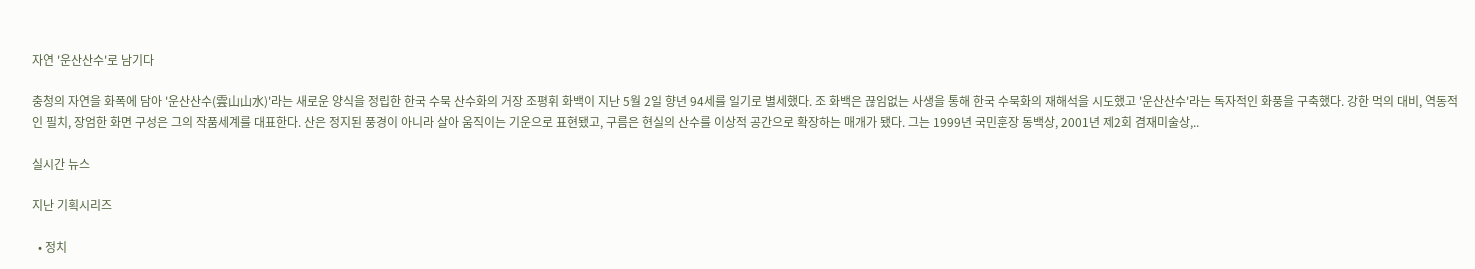자연 '운산산수'로 남기다

충청의 자연을 화폭에 담아 '운산산수(雲山山水)'라는 새로운 양식을 정립한 한국 수묵 산수화의 거장 조평휘 화백이 지난 5월 2일 향년 94세를 일기로 별세했다. 조 화백은 끊임없는 사생을 통해 한국 수묵화의 재해석을 시도했고 '운산산수'라는 독자적인 화풍을 구축했다. 강한 먹의 대비, 역동적인 필치, 장엄한 화면 구성은 그의 작품세계를 대표한다. 산은 정지된 풍경이 아니라 살아 움직이는 기운으로 표현됐고, 구름은 현실의 산수를 이상적 공간으로 확장하는 매개가 됐다. 그는 1999년 국민훈장 동백상, 2001년 제2회 겸재미술상,..

실시간 뉴스

지난 기획시리즈

  • 정치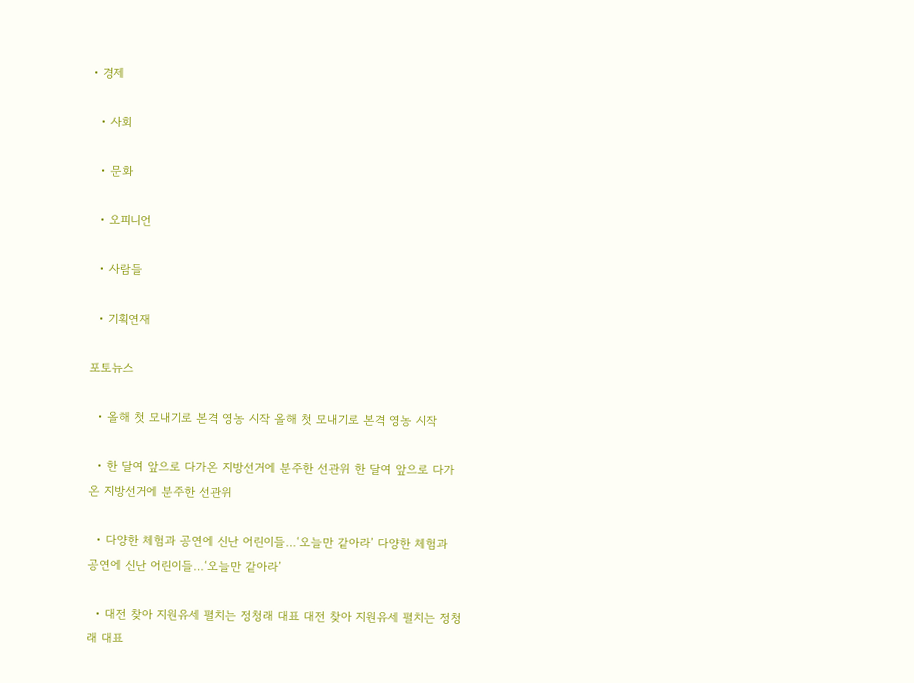• 경제

  • 사회

  • 문화

  • 오피니언

  • 사람들

  • 기획연재

포토뉴스

  • 올해 첫 모내기로 본격 영농 시작 올해 첫 모내기로 본격 영농 시작

  • 한 달여 앞으로 다가온 지방선거에 분주한 선관위 한 달여 앞으로 다가온 지방선거에 분주한 선관위

  • 다양한 체험과 공연에 신난 어린이들…‘오늘만 같아라’ 다양한 체험과 공연에 신난 어린이들…‘오늘만 같아라’

  • 대전 찾아 지원유세 펼치는 정청래 대표 대전 찾아 지원유세 펼치는 정청래 대표